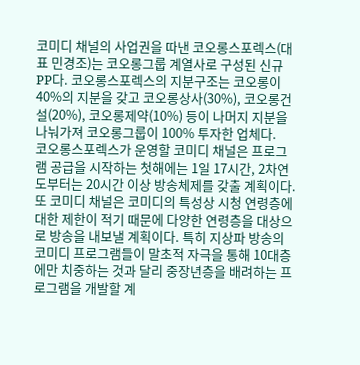코미디 채널의 사업권을 따낸 코오롱스포렉스(대표 민경조)는 코오롱그룹 계열사로 구성된 신규PP다. 코오롱스포렉스의 지분구조는 코오롱이 40%의 지분을 갖고 코오롱상사(30%), 코오롱건설(20%), 코오롱제약(10%) 등이 나머지 지분을 나눠가져 코오롱그룹이 100% 투자한 업체다.
코오롱스포렉스가 운영할 코미디 채널은 프로그램 공급을 시작하는 첫해에는 1일 17시간, 2차연도부터는 20시간 이상 방송체제를 갖출 계획이다.
또 코미디 채널은 코미디의 특성상 시청 연령층에 대한 제한이 적기 때문에 다양한 연령층을 대상으로 방송을 내보낼 계획이다. 특히 지상파 방송의 코미디 프로그램들이 말초적 자극을 통해 10대층에만 치중하는 것과 달리 중장년층을 배려하는 프로그램을 개발할 계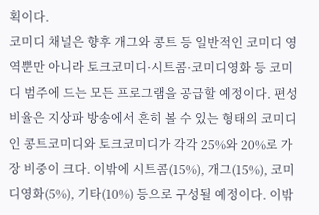획이다.
코미디 채널은 향후 개그와 콩트 등 일반적인 코미디 영역뿐만 아니라 토크코미디·시트콤·코미디영화 등 코미디 범주에 드는 모든 프로그램을 공급할 예정이다. 편성비율은 지상파 방송에서 흔히 볼 수 있는 형태의 코미디인 콩트코미디와 토크코미디가 각각 25%와 20%로 가장 비중이 크다. 이밖에 시트콤(15%), 개그(15%), 코미디영화(5%), 기타(10%) 등으로 구성될 예정이다. 이밖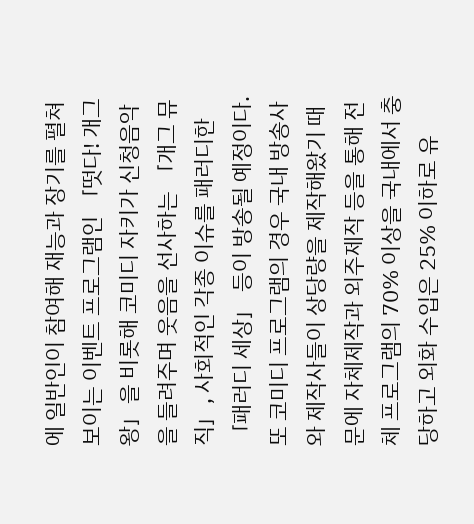에 일반인이 참여해 재능과 장기를 펼쳐보이는 이벤트 프로그램인 「떳다! 개그왕」을 비롯해 코미디 자키가 신청음악을 들려주며 웃음을 선사하는 「개그 뮤직」, 사회적인 각종 이슈를 패러디한 「패러디 세상」 등이 방송될 예정이다.
또 코미디 프로그램의 경우 국내 방송사와 제작사들이 상당량을 제작해왔기 때문에 자체제작과 외주제작 등을 통해 전체 프로그램의 70% 이상을 국내에서 충당하고 외화 수입은 25% 이하로 유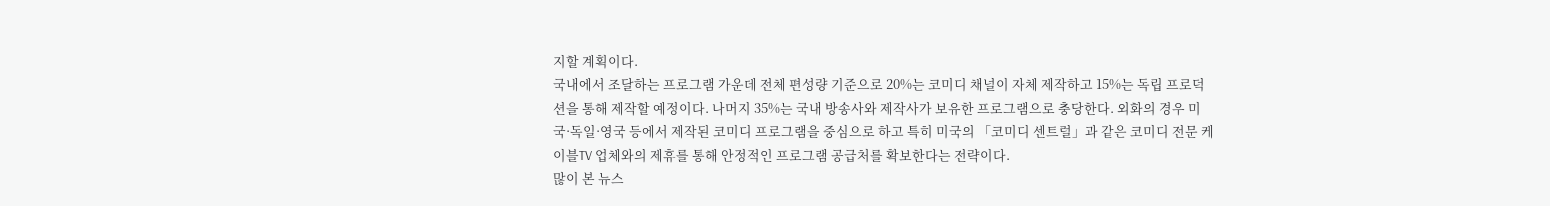지할 계획이다.
국내에서 조달하는 프로그램 가운데 전체 편성량 기준으로 20%는 코미디 채널이 자체 제작하고 15%는 독립 프로덕션을 통해 제작할 예정이다. 나머지 35%는 국내 방송사와 제작사가 보유한 프로그램으로 충당한다. 외화의 경우 미국·독일·영국 등에서 제작된 코미디 프로그램을 중심으로 하고 특히 미국의 「코미디 센트럴」과 같은 코미디 전문 케이블TV 업체와의 제휴를 통해 안정적인 프로그램 공급처를 확보한다는 전략이다.
많이 본 뉴스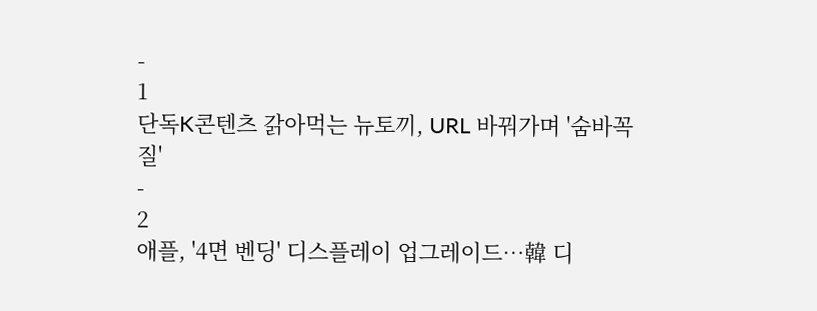-
1
단독K콘텐츠 갉아먹는 뉴토끼, URL 바꿔가며 '숨바꼭질'
-
2
애플, '4면 벤딩' 디스플레이 업그레이드…韓 디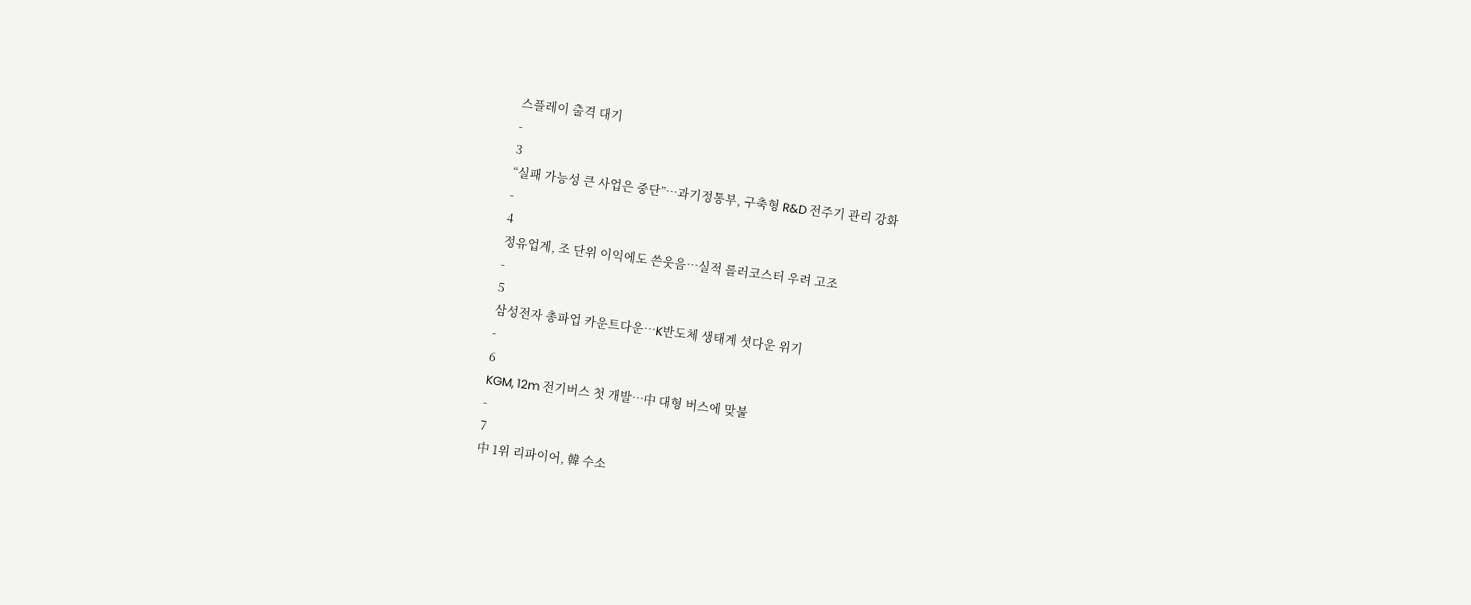스플레이 출격 대기
-
3
“실패 가능성 큰 사업은 중단”…과기정통부, 구축형 R&D 전주기 관리 강화
-
4
정유업계, 조 단위 이익에도 쓴웃음…실적 롤러코스터 우려 고조
-
5
삼성전자 총파업 카운트다운…K반도체 생태계 셧다운 위기
-
6
KGM, 12m 전기버스 첫 개발…中 대형 버스에 맞불
-
7
中 1위 리파이어, 韓 수소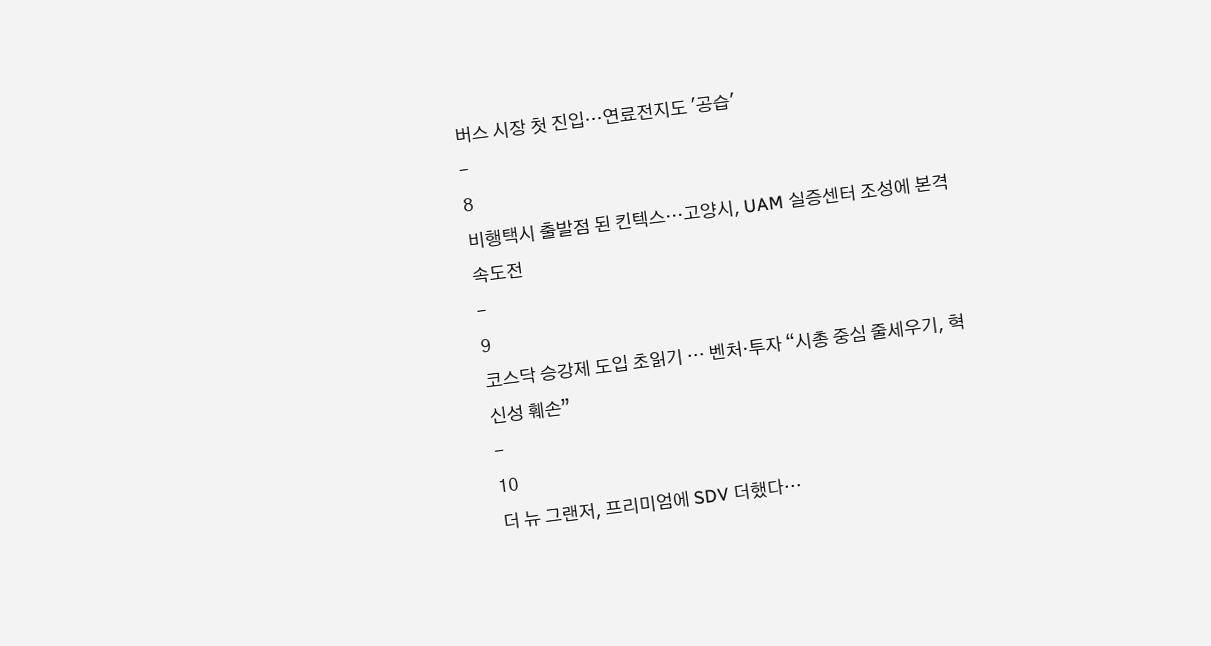버스 시장 첫 진입…연료전지도 '공습'
-
8
비행택시 출발점 된 킨텍스…고양시, UAM 실증센터 조성에 본격 속도전
-
9
코스닥 승강제 도입 초읽기 … 벤처·투자 “시총 중심 줄세우기, 혁신성 훼손”
-
10
더 뉴 그랜저, 프리미엄에 SDV 더했다…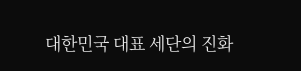대한민국 대표 세단의 진화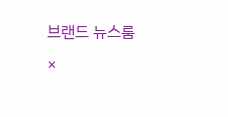브랜드 뉴스룸
×